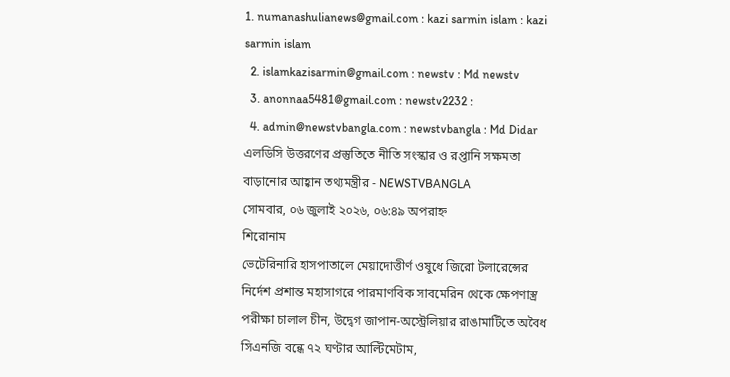1. numanashulianews@gmail.com : kazi sarmin islam : kazi sarmin islam
  2. islamkazisarmin@gmail.com : newstv : Md newstv
  3. anonnaa5481@gmail.com : newstv2232 :
  4. admin@newstvbangla.com : newstvbangla : Md Didar
এলডিসি উত্তরণের প্রস্তুতিতে নীতি সংস্কার ও রপ্তানি সক্ষমতা বাড়ানোর আহ্বান তথ্যমন্ত্রীর - NEWSTVBANGLA
সোমবার, ০৬ জুলাই ২০২৬, ০৬:৪৯ অপরাহ্ন
শিরোনাম
ভেটেরিনারি হাসপাতালে মেয়াদোত্তীর্ণ ওষুধে জিরো টলারেন্সের নির্দেশ প্রশান্ত মহাসাগরে পারমাণবিক সাবমেরিন থেকে ক্ষেপণাস্ত্র পরীক্ষা চালাল চীন, উদ্বেগ জাপান-অস্ট্রেলিয়ার রাঙামাটিতে অবৈধ সিএনজি বন্ধে ৭২ ঘণ্টার আল্টিমেটাম,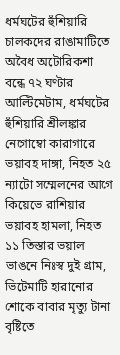ধর্মঘটের হুঁশিয়ারি চালকদের রাঙামাটিতে অবৈধ অটোরিকশা বন্ধে ৭২ ঘণ্টার আল্টিমেটাম, ধর্মঘটের হুঁশিয়ারি শ্রীলঙ্কার নেগোম্বো কারাগারে ভয়াবহ দাঙ্গা, নিহত ২৫ ন্যাটো সম্মেলনের আগে কিয়েভে রাশিয়ার ভয়াবহ হামলা, নিহত ১১ তিস্তার ভয়াল ভাঙনে নিঃস্ব দুই গ্রাম, ভিটেমাটি হারানোর শোকে বাবার মৃত্যু টানা বৃষ্টিতে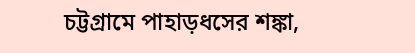চট্টগ্রামে পাহাড়ধসের শঙ্কা,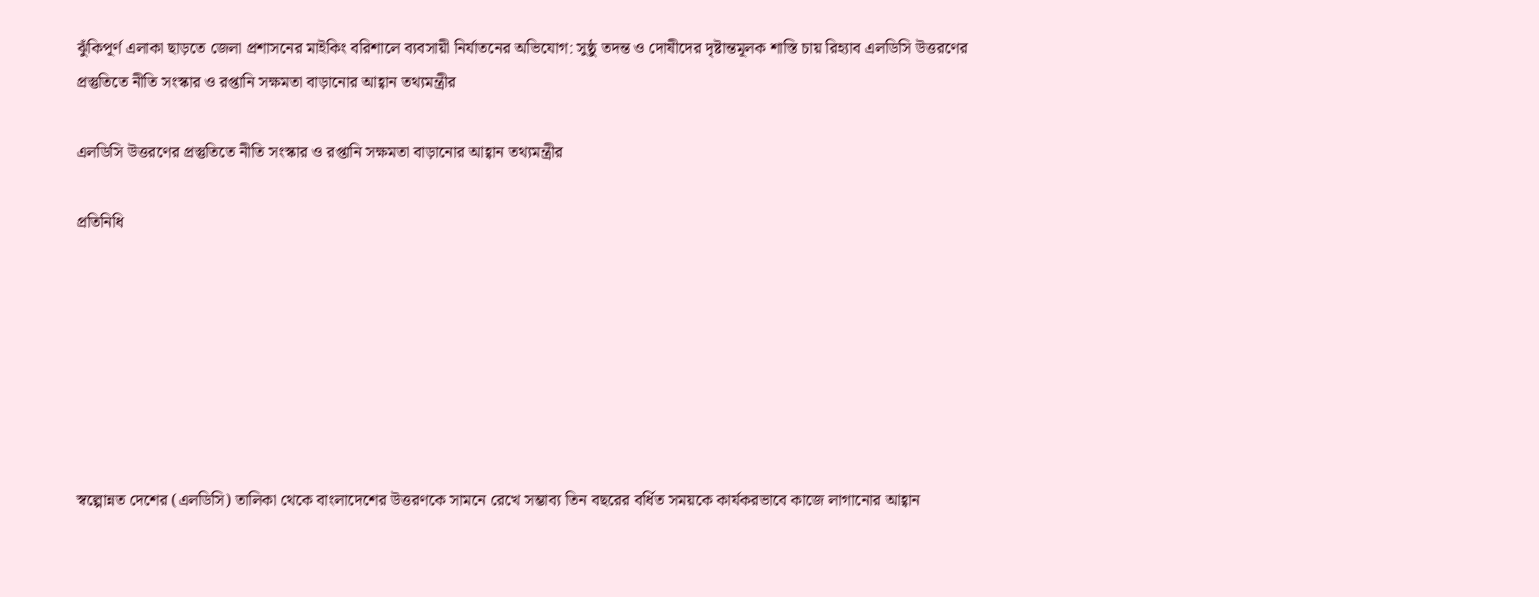ঝুঁকিপূর্ণ এলাকা ছাড়তে জেলা প্রশাসনের মাইকিং বরিশালে ব্যবসায়ী নির্যাতনের অভিযোগ: সুষ্ঠু তদন্ত ও দোষীদের দৃষ্টান্তমূলক শাস্তি চায় রিহ্যাব এলডিসি উত্তরণের প্রস্তুতিতে নীতি সংস্কার ও রপ্তানি সক্ষমতা বাড়ানোর আহ্বান তথ্যমন্ত্রীর

এলডিসি উত্তরণের প্রস্তুতিতে নীতি সংস্কার ও রপ্তানি সক্ষমতা বাড়ানোর আহ্বান তথ্যমন্ত্রীর

প্রতিনিধি







স্বল্পোন্নত দেশের (এলডিসি) তালিকা থেকে বাংলাদেশের উত্তরণকে সামনে রেখে সম্ভাব্য তিন বছরের বর্ধিত সময়কে কার্যকরভাবে কাজে লাগানোর আহ্বান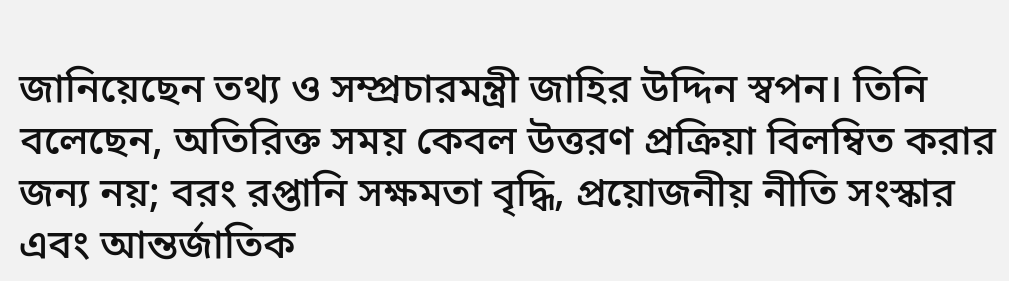জানিয়েছেন তথ্য ও সম্প্রচারমন্ত্রী জাহির উদ্দিন স্বপন। তিনি বলেছেন, অতিরিক্ত সময় কেবল উত্তরণ প্রক্রিয়া বিলম্বিত করার জন্য নয়; বরং রপ্তানি সক্ষমতা বৃদ্ধি, প্রয়োজনীয় নীতি সংস্কার এবং আন্তর্জাতিক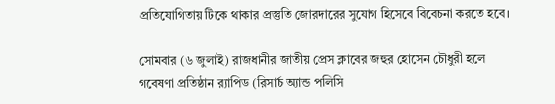প্রতিযোগিতায় টিকে থাকার প্রস্তুতি জোরদারের সুযোগ হিসেবে বিবেচনা করতে হবে।

সোমবার (৬ জুলাই) রাজধানীর জাতীয় প্রেস ক্লাবের জহুর হোসেন চৌধুরী হলে গবেষণা প্রতিষ্ঠান র‍্যাপিড (রিসার্চ অ্যান্ড পলিসি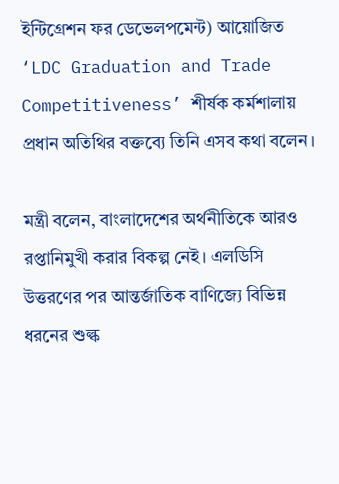ইন্টিগ্রেশন ফর ডেভেলপমেন্ট) আয়োজিত ‘LDC Graduation and Trade Competitiveness’ শীর্ষক কর্মশালায় প্রধান অতিথির বক্তব্যে তিনি এসব কথা বলেন।

মন্ত্রী বলেন, বাংলাদেশের অর্থনীতিকে আরও রপ্তানিমুখী করার বিকল্প নেই। এলডিসি উত্তরণের পর আন্তর্জাতিক বাণিজ্যে বিভিন্ন ধরনের শুল্ক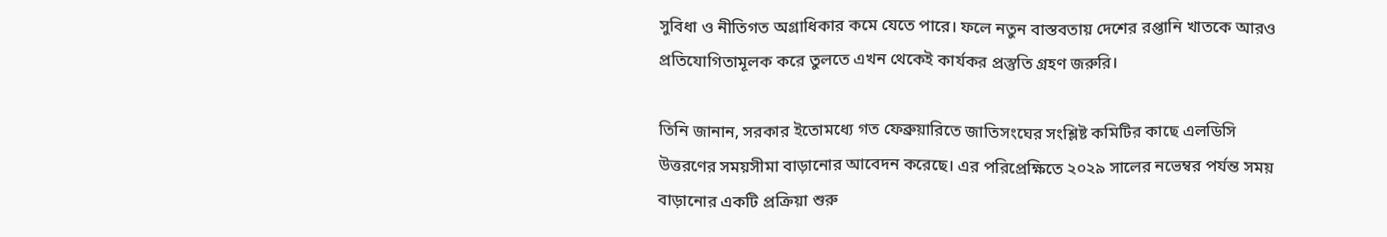সুবিধা ও নীতিগত অগ্রাধিকার কমে যেতে পারে। ফলে নতুন বাস্তবতায় দেশের রপ্তানি খাতকে আরও প্রতিযোগিতামূলক করে তুলতে এখন থেকেই কার্যকর প্রস্তুতি গ্রহণ জরুরি।

তিনি জানান, সরকার ইতোমধ্যে গত ফেব্রুয়ারিতে জাতিসংঘের সংশ্লিষ্ট কমিটির কাছে এলডিসি উত্তরণের সময়সীমা বাড়ানোর আবেদন করেছে। এর পরিপ্রেক্ষিতে ২০২৯ সালের নভেম্বর পর্যন্ত সময় বাড়ানোর একটি প্রক্রিয়া শুরু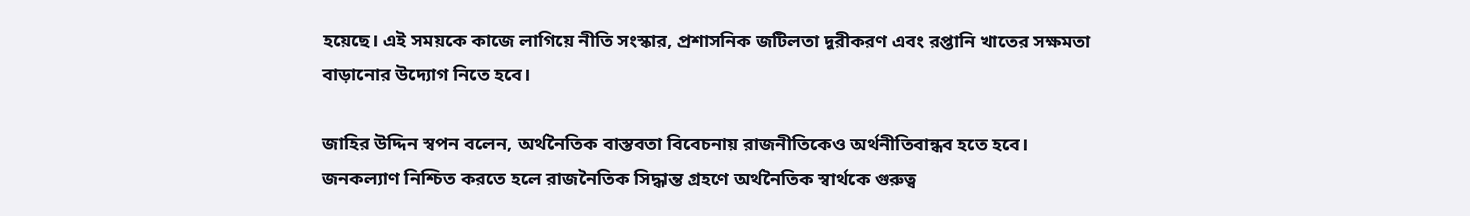হয়েছে। এই সময়কে কাজে লাগিয়ে নীতি সংস্কার, প্রশাসনিক জটিলতা দূরীকরণ এবং রপ্তানি খাতের সক্ষমতা বাড়ানোর উদ্যোগ নিতে হবে।

জাহির উদ্দিন স্বপন বলেন, অর্থনৈতিক বাস্তবতা বিবেচনায় রাজনীতিকেও অর্থনীতিবান্ধব হতে হবে। জনকল্যাণ নিশ্চিত করতে হলে রাজনৈতিক সিদ্ধান্ত গ্রহণে অর্থনৈতিক স্বার্থকে গুরুত্ব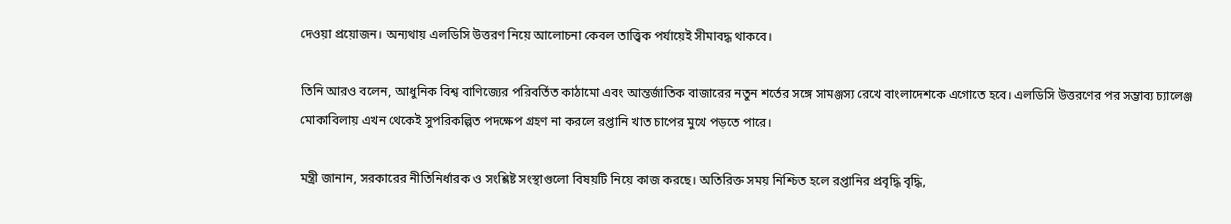দেওয়া প্রয়োজন। অন্যথায় এলডিসি উত্তরণ নিয়ে আলোচনা কেবল তাত্ত্বিক পর্যায়েই সীমাবদ্ধ থাকবে।

তিনি আরও বলেন, আধুনিক বিশ্ব বাণিজ্যের পরিবর্তিত কাঠামো এবং আন্তর্জাতিক বাজারের নতুন শর্তের সঙ্গে সামঞ্জস্য রেখে বাংলাদেশকে এগোতে হবে। এলডিসি উত্তরণের পর সম্ভাব্য চ্যালেঞ্জ মোকাবিলায় এখন থেকেই সুপরিকল্পিত পদক্ষেপ গ্রহণ না করলে রপ্তানি খাত চাপের মুখে পড়তে পারে।

মন্ত্রী জানান, সরকারের নীতিনির্ধারক ও সংশ্লিষ্ট সংস্থাগুলো বিষয়টি নিয়ে কাজ করছে। অতিরিক্ত সময় নিশ্চিত হলে রপ্তানির প্রবৃদ্ধি বৃদ্ধি,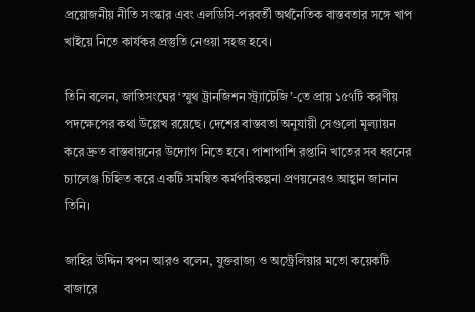প্রয়োজনীয় নীতি সংস্কার এবং এলডিসি-পরবর্তী অর্থনৈতিক বাস্তবতার সঙ্গে খাপ খাইয়ে নিতে কার্যকর প্রস্তুতি নেওয়া সহজ হবে।

তিনি বলেন, জাতিসংঘের ‘স্মুথ ট্রানজিশন স্ট্র্যাটেজি’-তে প্রায় ১৫৭টি করণীয় পদক্ষেপের কথা উল্লেখ রয়েছে। দেশের বাস্তবতা অনুযায়ী সেগুলো মূল্যায়ন করে দ্রুত বাস্তবায়নের উদ্যোগ নিতে হবে। পাশাপাশি রপ্তানি খাতের সব ধরনের চ্যালেঞ্জ চিহ্নিত করে একটি সমন্বিত কর্মপরিকল্পনা প্রণয়নেরও আহ্বান জানান তিনি।

জাহির উদ্দিন স্বপন আরও বলেন, যুক্তরাজ্য ও অস্ট্রেলিয়ার মতো কয়েকটি বাজারে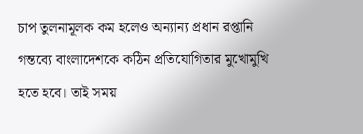চাপ তুলনামূলক কম হলেও অন্যান্য প্রধান রপ্তানি গন্তব্যে বাংলাদেশকে কঠিন প্রতিযোগিতার মুখোমুখি হতে হবে। তাই সময়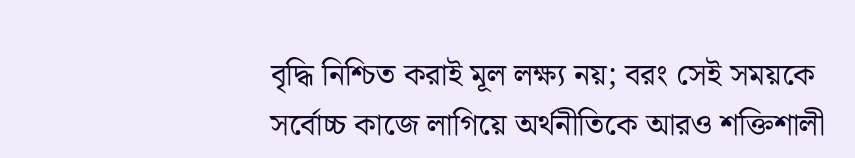বৃদ্ধি নিশ্চিত করাই মূল লক্ষ্য নয়; বরং সেই সময়কে সর্বোচ্চ কাজে লাগিয়ে অর্থনীতিকে আরও শক্তিশালী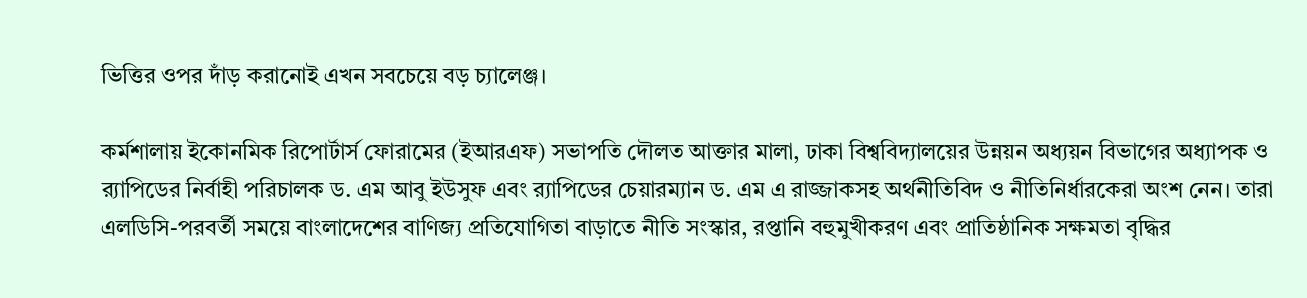ভিত্তির ওপর দাঁড় করানোই এখন সবচেয়ে বড় চ্যালেঞ্জ।

কর্মশালায় ইকোনমিক রিপোর্টার্স ফোরামের (ইআরএফ) সভাপতি দৌলত আক্তার মালা, ঢাকা বিশ্ববিদ্যালয়ের উন্নয়ন অধ্যয়ন বিভাগের অধ্যাপক ও র‍্যাপিডের নির্বাহী পরিচালক ড. এম আবু ইউসুফ এবং র‍্যাপিডের চেয়ারম্যান ড. এম এ রাজ্জাকসহ অর্থনীতিবিদ ও নীতিনির্ধারকেরা অংশ নেন। তারা এলডিসি-পরবর্তী সময়ে বাংলাদেশের বাণিজ্য প্রতিযোগিতা বাড়াতে নীতি সংস্কার, রপ্তানি বহুমুখীকরণ এবং প্রাতিষ্ঠানিক সক্ষমতা বৃদ্ধির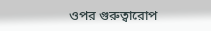ওপর গুরুত্বারোপ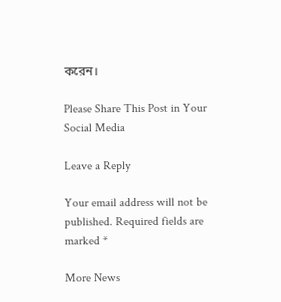করেন।

Please Share This Post in Your Social Media

Leave a Reply

Your email address will not be published. Required fields are marked *

More News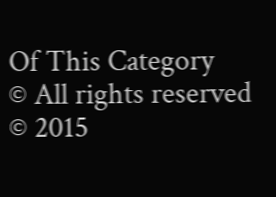Of This Category
© All rights reserved © 2015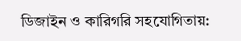ডিজাইন ও কারিগরি সহযোগিতায়: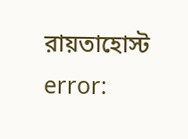রায়তাহোস্ট
error: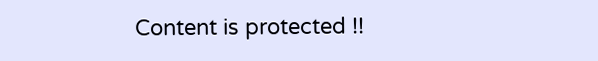Content is protected !!